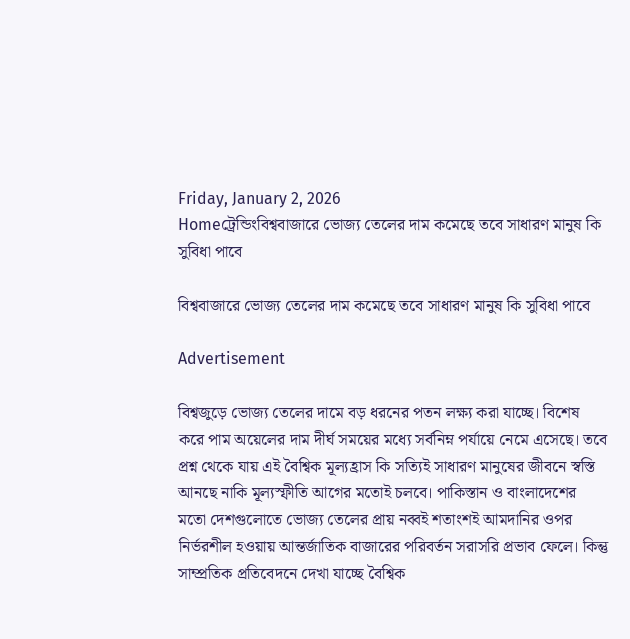Friday, January 2, 2026
Homeট্রেন্ডিংবিশ্ববাজারে ভোজ্য তেলের দাম কমেছে তবে সাধারণ মানুষ কি সুবিধা পাবে

বিশ্ববাজারে ভোজ্য তেলের দাম কমেছে তবে সাধারণ মানুষ কি সুবিধা পাবে

Advertisement

বিশ্বজুড়ে ভোজ্য তেলের দামে বড় ধরনের পতন লক্ষ্য করা যাচ্ছে। বিশেষ করে পাম অয়েলের দাম দীর্ঘ সময়ের মধ্যে সর্বনিম্ন পর্যায়ে নেমে এসেছে। তবে প্রশ্ন থেকে যায় এই বৈশ্বিক মূল্যহ্রাস কি সত্যিই সাধারণ মানুষের জীবনে স্বস্তি আনছে নাকি মূল্যস্ফীতি আগের মতোই চলবে। পাকিস্তান ও বাংলাদেশের মতো দেশগুলোতে ভোজ্য তেলের প্রায় নব্বই শতাংশই আমদানির ওপর নির্ভরশীল হওয়ায় আন্তর্জাতিক বাজারের পরিবর্তন সরাসরি প্রভাব ফেলে। কিন্তু সাম্প্রতিক প্রতিবেদনে দেখা যাচ্ছে বৈশ্বিক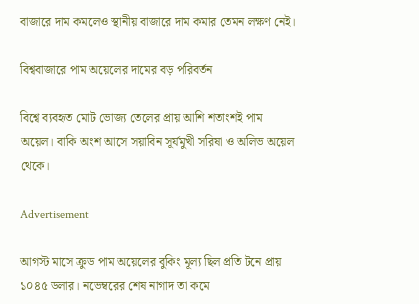বাজারে দাম কমলেও স্থানীয় বাজারে দাম কমার তেমন লক্ষণ নেই।

বিশ্ববাজারে পাম অয়েলের দামের বড় পরিবর্তন

বিশ্বে ব্যবহৃত মোট ভোজ্য তেলের প্রায় আশি শতাংশই পাম অয়েল। বাকি অংশ আসে সয়াবিন সূর্যমুখী সরিষা ও অলিভ অয়েল থেকে।

Advertisement

আগস্ট মাসে ক্রুড পাম অয়েলের বুকিং মূল্য ছিল প্রতি টনে প্রায় ১০৪৫ ডলার। নভেম্বরের শেষ নাগাদ তা কমে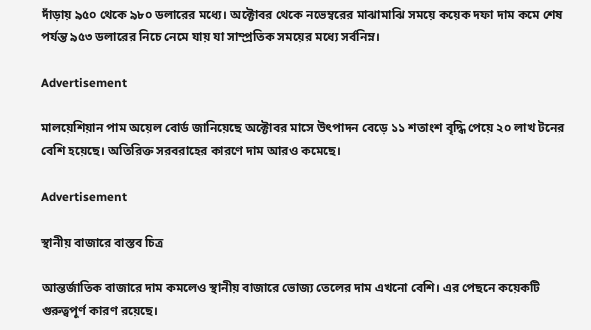দাঁড়ায় ৯৫০ থেকে ৯৮০ ডলারের মধ্যে। অক্টোবর থেকে নভেম্বরের মাঝামাঝি সময়ে কয়েক দফা দাম কমে শেষ পর্যন্ত ৯৫৩ ডলারের নিচে নেমে যায় যা সাম্প্রতিক সময়ের মধ্যে সর্বনিম্ন।

Advertisement

মালয়েশিয়ান পাম অয়েল বোর্ড জানিয়েছে অক্টোবর মাসে উৎপাদন বেড়ে ১১ শতাংশ বৃদ্ধি পেয়ে ২০ লাখ টনের বেশি হয়েছে। অতিরিক্ত সরবরাহের কারণে দাম আরও কমেছে।

Advertisement

স্থানীয় বাজারে বাস্তব চিত্র

আন্তর্জাতিক বাজারে দাম কমলেও স্থানীয় বাজারে ভোজ্য তেলের দাম এখনো বেশি। এর পেছনে কয়েকটি গুরুত্বপূর্ণ কারণ রয়েছে।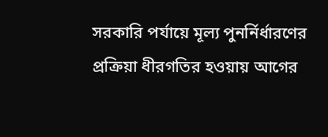সরকারি পর্যায়ে মূল্য পুনর্নির্ধারণের প্রক্রিয়া ধীরগতির হওয়ায় আগের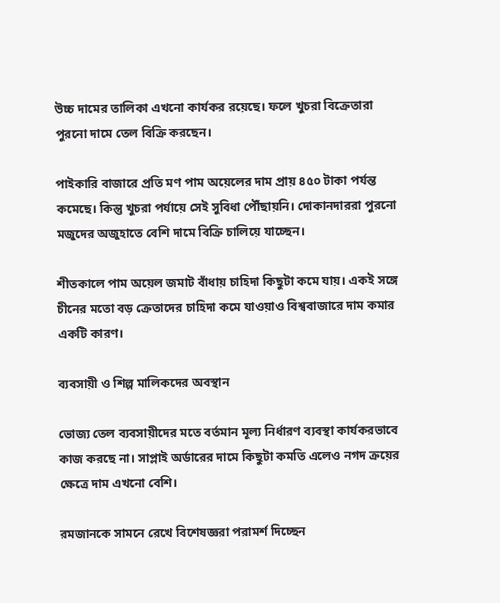উচ্চ দামের তালিকা এখনো কার্যকর রয়েছে। ফলে খুচরা বিক্রেতারা পুরনো দামে তেল বিক্রি করছেন।

পাইকারি বাজারে প্রতি মণ পাম অয়েলের দাম প্রায় ৪৫০ টাকা পর্যন্ত কমেছে। কিন্তু খুচরা পর্যায়ে সেই সুবিধা পৌঁছায়নি। দোকানদাররা পুরনো মজুদের অজুহাতে বেশি দামে বিক্রি চালিয়ে যাচ্ছেন।

শীতকালে পাম অয়েল জমাট বাঁধায় চাহিদা কিছুটা কমে যায়। একই সঙ্গে চীনের মতো বড় ক্রেতাদের চাহিদা কমে যাওয়াও বিশ্ববাজারে দাম কমার একটি কারণ।

ব্যবসায়ী ও শিল্প মালিকদের অবস্থান

ভোজ্য তেল ব্যবসায়ীদের মতে বর্তমান মূল্য নির্ধারণ ব্যবস্থা কার্যকরভাবে কাজ করছে না। সাপ্লাই অর্ডারের দামে কিছুটা কমতি এলেও নগদ ক্রয়ের ক্ষেত্রে দাম এখনো বেশি।

রমজানকে সামনে রেখে বিশেষজ্ঞরা পরামর্শ দিচ্ছেন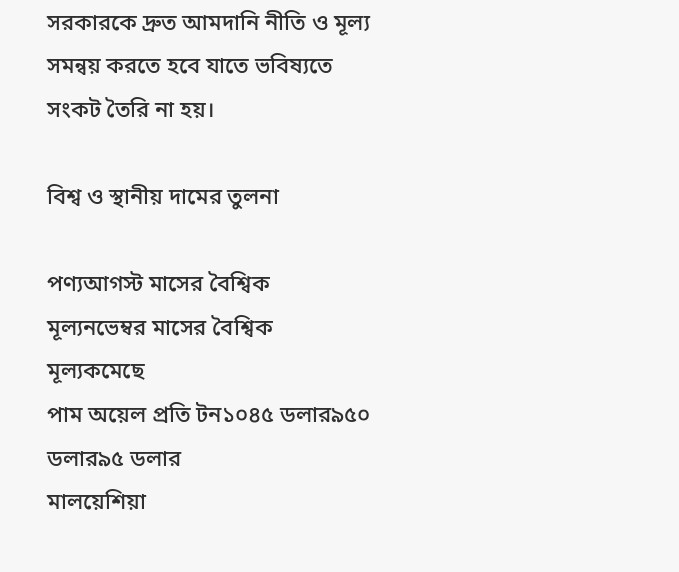সরকারকে দ্রুত আমদানি নীতি ও মূল্য সমন্বয় করতে হবে যাতে ভবিষ্যতে সংকট তৈরি না হয়।

বিশ্ব ও স্থানীয় দামের তুলনা

পণ্যআগস্ট মাসের বৈশ্বিক মূল্যনভেম্বর মাসের বৈশ্বিক মূল্যকমেছে
পাম অয়েল প্রতি টন১০৪৫ ডলার৯৫০ ডলার৯৫ ডলার
মালয়েশিয়া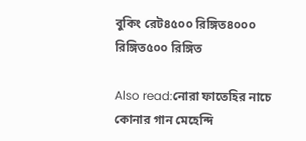বুকিং রেট৪৫০০ রিঙ্গিত৪০০০ রিঙ্গিত৫০০ রিঙ্গিত

Also read:নোরা ফাতেহির নাচে কোনার গান মেহেন্দি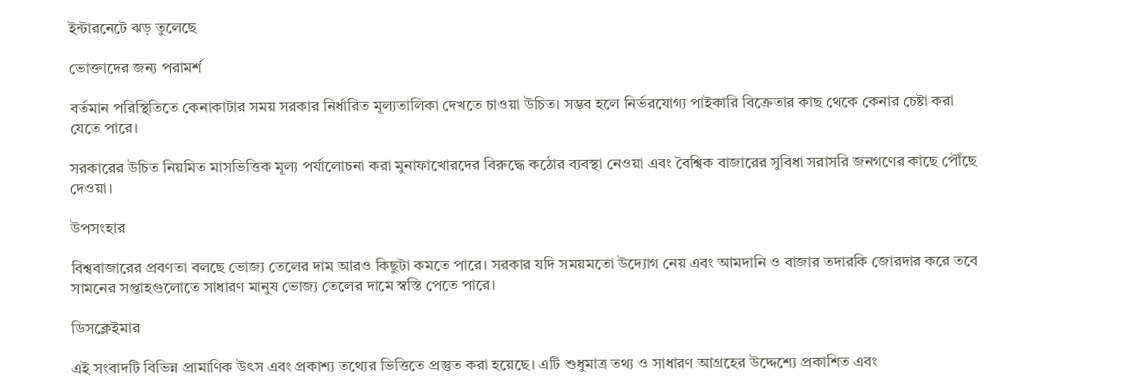ইন্টারনেটে ঝড় তুলেছে

ভোক্তাদের জন্য পরামর্শ

বর্তমান পরিস্থিতিতে কেনাকাটার সময় সরকার নির্ধারিত মূল্যতালিকা দেখতে চাওয়া উচিত। সম্ভব হলে নির্ভরযোগ্য পাইকারি বিক্রেতার কাছ থেকে কেনার চেষ্টা করা যেতে পারে।

সরকারের উচিত নিয়মিত মাসভিত্তিক মূল্য পর্যালোচনা করা মুনাফাখোরদের বিরুদ্ধে কঠোর ব্যবস্থা নেওয়া এবং বৈশ্বিক বাজারের সুবিধা সরাসরি জনগণের কাছে পৌঁছে দেওয়া।

উপসংহার

বিশ্ববাজারের প্রবণতা বলছে ভোজ্য তেলের দাম আরও কিছুটা কমতে পারে। সরকার যদি সময়মতো উদ্যোগ নেয় এবং আমদানি ও বাজার তদারকি জোরদার করে তবে সামনের সপ্তাহগুলোতে সাধারণ মানুষ ভোজ্য তেলের দামে স্বস্তি পেতে পারে।

ডিসক্লেইমার

এই সংবাদটি বিভিন্ন প্রামাণিক উৎস এবং প্রকাশ্য তথ্যের ভিত্তিতে প্রস্তুত করা হয়েছে। এটি শুধুমাত্র তথ্য ও সাধারণ আগ্রহের উদ্দেশ্যে প্রকাশিত এবং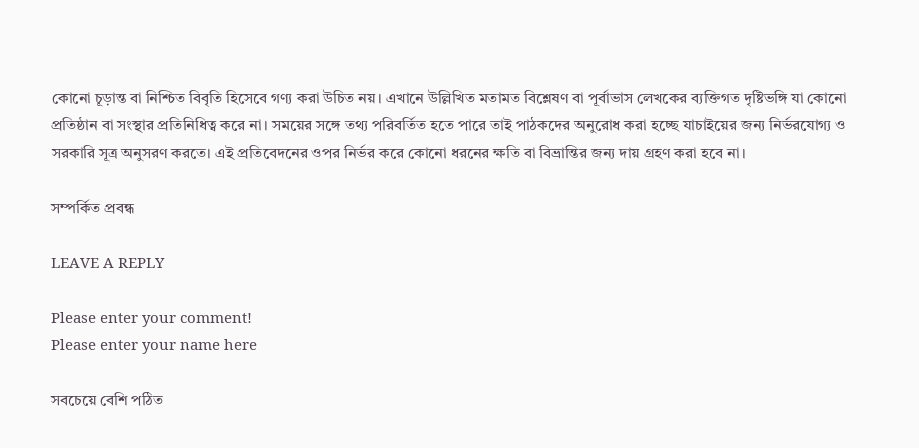কোনো চূড়ান্ত বা নিশ্চিত বিবৃতি হিসেবে গণ্য করা উচিত নয়। এখানে উল্লিখিত মতামত বিশ্লেষণ বা পূর্বাভাস লেখকের ব্যক্তিগত দৃষ্টিভঙ্গি যা কোনো প্রতিষ্ঠান বা সংস্থার প্রতিনিধিত্ব করে না। সময়ের সঙ্গে তথ্য পরিবর্তিত হতে পারে তাই পাঠকদের অনুরোধ করা হচ্ছে যাচাইয়ের জন্য নির্ভরযোগ্য ও সরকারি সূত্র অনুসরণ করতে। এই প্রতিবেদনের ওপর নির্ভর করে কোনো ধরনের ক্ষতি বা বিভ্রান্তির জন্য দায় গ্রহণ করা হবে না।

সম্পর্কিত প্রবন্ধ

LEAVE A REPLY

Please enter your comment!
Please enter your name here

সবচেয়ে বেশি পঠিত